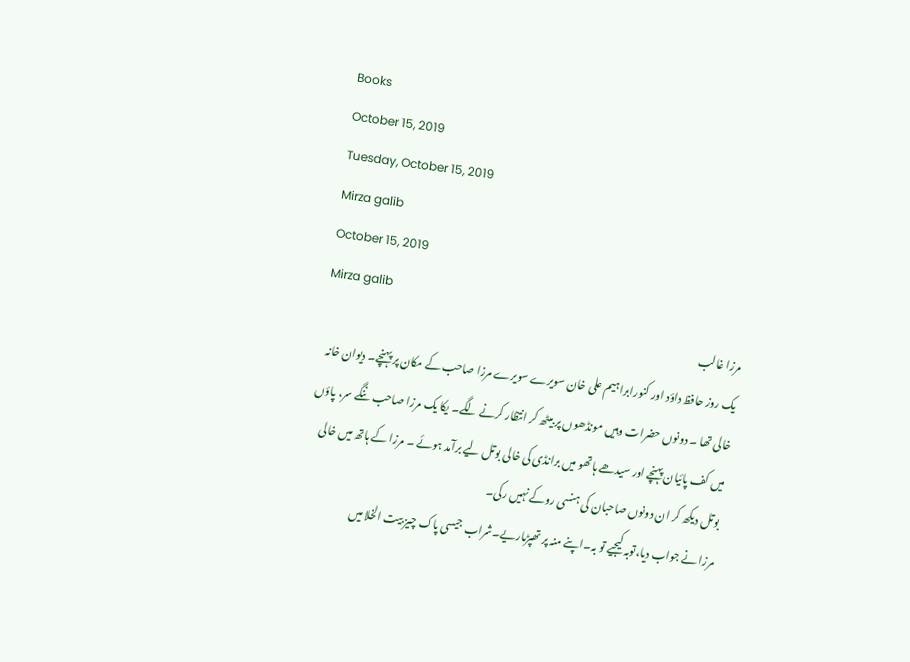Books
October 15, 2019
Tuesday, October 15, 2019
Mirza galib
October 15, 2019
Mirza galib
مرزا غالب
یک روز حافظ داؤد اور کنورابراہیم علی خان سویرے سویرے مرزا صاحب کے مکان پر پہنچے۔ دیوان خانہ خالی تھا ۔ دونوں حضرات وہیں مونڈھوں پر بیٹھ کر انتظار کرنے لگے۔ یکا یک مرزا صاحب ننگے سر، پاؤں میں کف پائیان پہنچے اور سیدھے ہاتھو میں برانڈی کی خالی بوتل لیے برآمد ہوئے ۔ مرزا کے ہاتھ میں خالی بوتل دیکھ کر ان دونوں صاحبان کی ہنسی روکے نہیں رکی۔
مرزا نے جواب دیا،توبہ کیجیے تو بہ۔اپنے منہ پر تھپڑماریے۔شراب جیسی پاک چیز بیت الخلا میں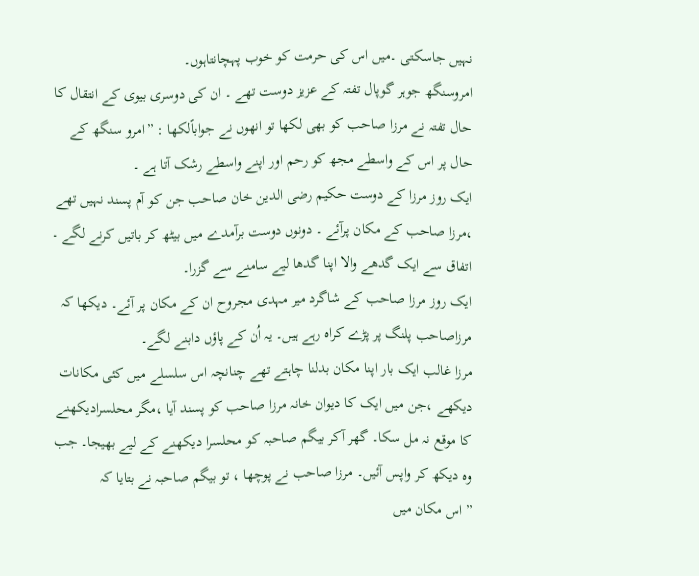نہیں جاسکتی ۔میں اس کی حرمت کو خوب پہچانتاہوں۔
امروسنگھ جوہر گوپال تفتہ کے عزیز دوست تھے ۔ ان کی دوسری بیوی کے انتقال کا حال تفتہ نے مرزا صاحب کو بھی لکھا تو انھوں نے جواباًلکھا : ”امرو سنگھ کے حال پر اس کے واسطے مجھ کو رحم اور اپنے واسطے رشک آتا ہے ۔
ایک روز مرزا کے دوست حکیم رضی الدین خان صاحب جن کو آم پسند نہیں تھے ،مرزا صاحب کے مکان پرآئے ۔ دونوں دوست برآمدے میں بیٹھ کر باتیں کرنے لگے ۔ اتفاق سے ایک گدھے والا اپنا گدھا لیے سامنے سے گزرا۔
ایک روز مرزا صاحب کے شاگرد میر مہدی مجروح ان کے مکان پر آئے۔ دیکھا کہ مرزاصاحب پلنگ پر پڑے کراہ رہے ہیں۔ یہ اُن کے پاؤں دابنے لگے۔
مرزا غالب ایک بار اپنا مکان بدلنا چاہتے تھے چنانچہ اس سلسلے میں کئی مکانات دیکھے ،جن میں ایک کا دیوان خانہ مرزا صاحب کو پسند آیا ،مگر محلسرادیکھنے کا موقع نہ مل سکا۔ گھر آکر بیگم صاحبہ کو محلسرا دیکھنے کے لیے بھیجا۔ جب وہ دیکھ کر واپس آئیں۔ مرزا صاحب نے پوچھا ، تو بیگم صاحبہ نے بتایا کہ
” اس مکان میں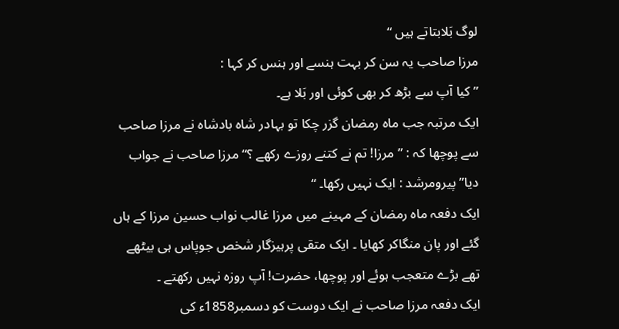لوگ بَلابتاتے ہیں “
مرزا صاحب یہ سن کر بہت ہنسے اور ہنس کر کہا :
” کیا آپ سے بڑھ کر بھی کوئی اور بَلا ہے۔
ایک مرتبہ جب ماہ رمضان گزر چکا تو بہادر شاہ بادشاہ نے مرزا صاحب سے پوچھا کہ : ”مرزا! تم نے کتنے روزے رکھے ؟“ مرزا صاحب نے جواب دیا” پیرومرشد : ایک نہیں رکھا۔ “
ایک دفعہ ماہ رمضان کے مہینے میں مرزا غالب نواب حسین مرزا کے ہاں گئے اور پان منگاکر کھایا ۔ ایک متقی پرہیزگار شخص جوپاس ہی بیٹھے تھے بڑے متعجب ہوئے اور پوچھا، حضرت! آپ روزہ نہیں رکھتے ۔
ایک دفعہ مرزا صاحب نے ایک دوست کو دسمبر1858ء کی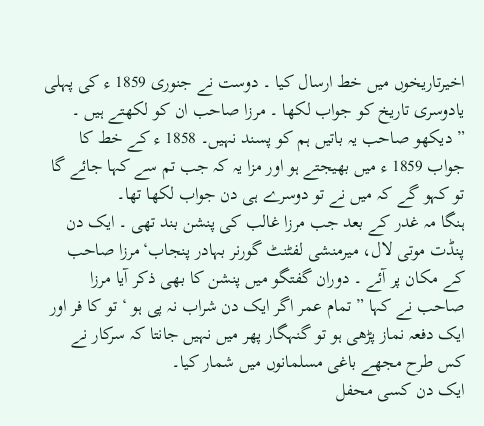اخیرتاریخوں میں خط ارسال کیا ۔ دوست نے جنوری 1859 ء کی پہلی یادوسری تاریخ کو جواب لکھا ۔ مرزا صاحب ان کو لکھتے ہیں ۔
” دیکھو صاحب یہ باتیں ہم کو پسند نہیں۔ 1858 ء کے خط کا جواب 1859 ء میں بھیجتے ہو اور مزا یہ کہ جب تم سے کہا جائے گا تو کہو گے کہ میں نے تو دوسرے ہی دن جواب لکھا تھا۔
ہنگا مہ غدر کے بعد جب مرزا غالب کی پنشن بند تھی ۔ ایک دن پنڈت موتی لال، میرمنشی لفٹنٹ گورنر بہادر پنجاب‘مرزا صاحب کے مکان پر آئے ۔ دوران گفتگو میں پنشن کا بھی ذکر آیا مرزا صاحب نے کہا ” تمام عمر اگر ایک دن شراب نہ پی ہو ‘ تو کا فر اور ایک دفعہ نماز پڑھی ہو تو گنہگار پھر میں نہیں جانتا کہ سرکار نے کس طرح مجھے باغی مسلمانوں میں شمار کیا۔
ایک دن کسی محفل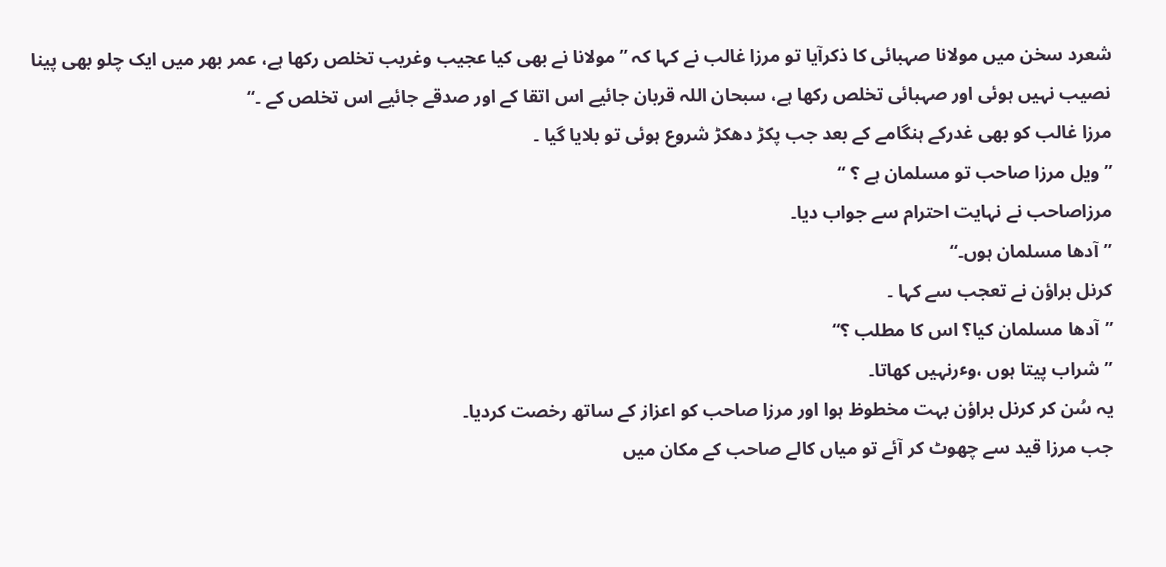شعرد سخن میں مولانا صہبائی کا ذکرآیا تو مرزا غالب نے کہا کہ ”مولانا نے بھی کیا عجیب وغریب تخلص رکھا ہے، عمر بھر میں ایک چلو بھی پینا نصیب نہیں ہوئی اور صہبائی تخلص رکھا ہے، سبحان اللہ قربان جائیے اس اتقا کے اور صدقے جائیے اس تخلص کے ۔“
مرزا غالب کو بھی غدرکے ہنگامے کے بعد جب پکڑ دھکڑ شروع ہوئی تو بلایا گیا ۔
” ویل مرزا صاحب تو مسلمان ہے ؟ “
مرزاصاحب نے نہایت احترام سے جواب دیا۔
”آدھا مسلمان ہوں۔“
کرنل براؤن نے تعجب سے کہا ۔
”آدھا مسلمان کیا؟ اس کا مطلب ؟“
”شراب پیتا ہوں ،وٴرنہیں کھاتا۔
یہ سُن کر کرنل براؤن بہت مخطوظ ہوا اور مرزا صاحب کو اعزاز کے ساتھ رخصت کردیا۔
جب مرزا قید سے چھوٹ کر آئے تو میاں کالے صاحب کے مکان میں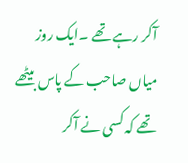آکر رہے تھے ۔ایک روز میاں صاحب کے پاس بیٹھے تھے کہ کسی نے آکر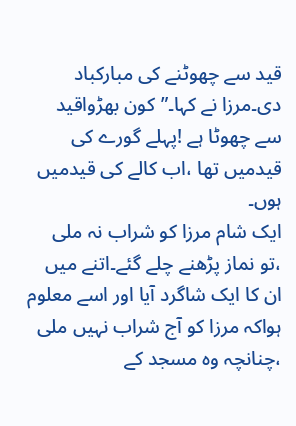قید سے چھوٹنے کی مبارکباد دی۔مرزا نے کہا۔”کون بھڑواقید سے چھوٹا ہے !پہلے گورے کی قیدمیں تھا ،اب کالے کی قیدمیں ہوں۔
ایک شام مرزا کو شراب نہ ملی ،تو نماز پڑھنے چلے گئے۔اتنے میں ان کا ایک شاگرد آیا اور اسے معلوم ہواکہ مرزا کو آج شراب نہیں ملی ،چنانچہ وہ مسجد کے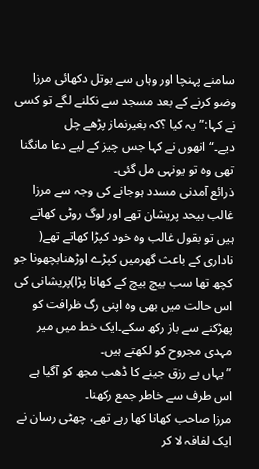سامنے پہنچا اور وہاں سے بوتل دکھائی مرزا وضو کرنے کے بعد مسجد سے نکلنے لگے تو کسی نے کہا:”یہ کیا ؟کہ بغیرنماز پڑھے چل دیے۔“انھوں نے کہا جس چیز کے لیے دعا مانگنا تھی وہ تو یونہی مل گئی۔
ذرائع آمدنی مسدد ہوجانے کی وجہ سے مرزا غالب بیحد پریشان تھے اور لوگ روٹی کھاتے ہیں تو بقول غالب وہ خود کپڑا کھاتے تھے( ناداری کے باعث گھرمیں کپڑے اوڑھنابچھونا جو کچھ تھا سب بیچ بیچ کے کھانا پڑا)پریشانی کی اس حالت میں بھی وہ اپنی رگ ظرافت کو پھڑکنے سے باز رکھ سکے۔ایک خط میں میر مہدی مجروح کو لکھتے ہیں۔
”یہاں بے رزق جینے کا ڈھب مجھ کو آگیا ہے اس طرف سے خاطر جمع رکھنا۔
مرزا صاحب کھانا کھا رہے تھے، چھٹی رسان نے ایک لفافہ لا کر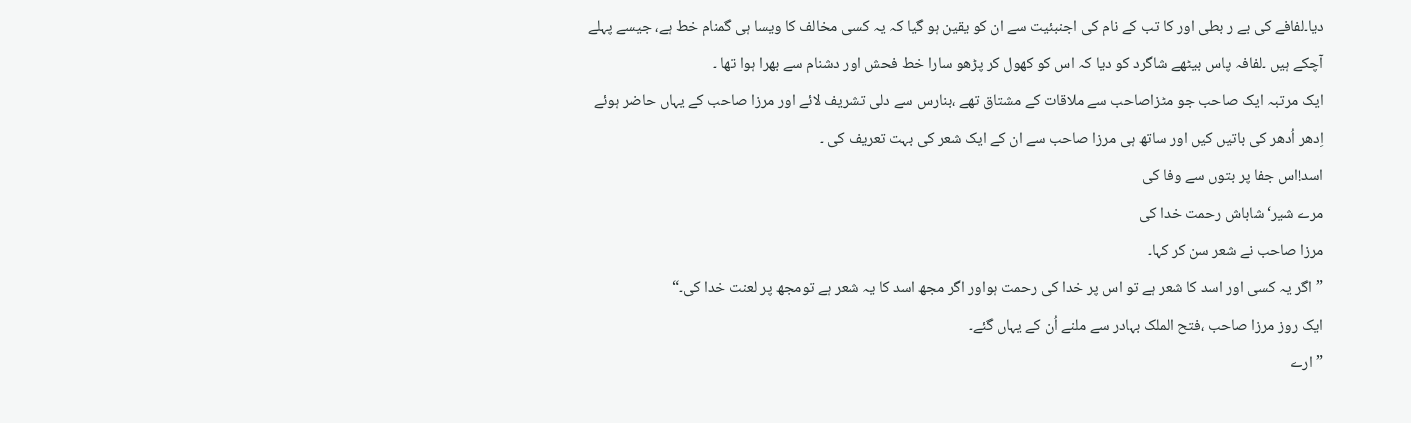دیا۔لفافے کی بے ر بطی اور کا تب کے نام کی اجنبئیت سے ان کو یقین ہو گیا کہ یہ کسی مخالف کا ویسا ہی گمنام خط ہے، جیسے پہلے آچکے ہیں ۔لفافہ پاس بیٹھے شاگرد کو دیا کہ اس کو کھول کر پڑھو سارا خط فحش اور دشنام سے بھرا ہوا تھا ۔
ایک مرتبہ ایک صاحب جو مٹزاصاحب سے ملاقات کے مشتاق تھے ،بنارس سے دلی تشریف لائے اور مرزا صاحب کے یہاں حاضر ہوئے اِدھر اُدھر کی باتیں کیں اور ساتھ ہی مرزا صاحب سے ان کے ایک شعر کی بہت تعریف کی ۔
اسد!اس جفا پر بتوں سے وفا کی
مرے شیر‘شاباش رحمت خدا کی
مرزا صاحب نے شعر سن کر کہا۔
”اگر یہ کسی اور اسد کا شعر ہے تو اس پر خدا کی رحمت ہواور اگر مجھ اسد کا یہ شعر ہے تومجھ پر لعنت خدا کی۔“
ایک روز مرزا صاحب ،فتح الملک بہادر سے ملنے اُن کے یہاں گئے۔
”ارے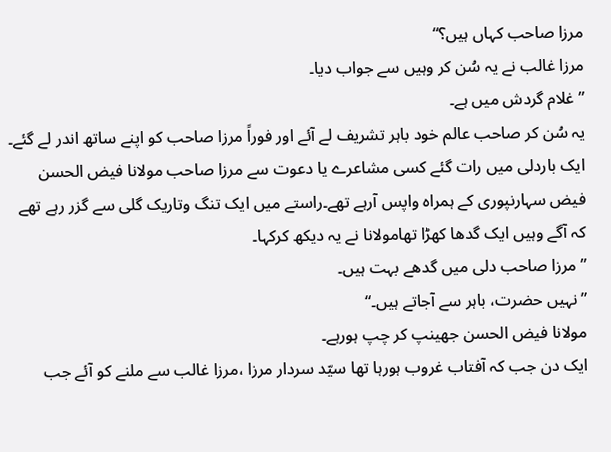مرزا صاحب کہاں ہیں؟“
مرزا غالب نے یہ سُن کر وہیں سے جواب دیا۔
”غلام گردش میں ہے۔
یہ سُن کر صاحب عالم خود باہر تشریف لے آئے اور فوراً مرزا صاحب کو اپنے ساتھ اندر لے گئے۔
ایک باردلی میں رات گئے کسی مشاعرے یا دعوت سے مرزا صاحب مولانا فیض الحسن فیض سہارنپوری کے ہمراہ واپس آرہے تھے۔راستے میں ایک تنگ وتاریک گلی سے گزر رہے تھے کہ آگے وہیں ایک گدھا کھڑا تھامولانا نے یہ دیکھ کرکہا۔
”مرزا صاحب دلی میں گدھے بہت ہیں۔
”نہیں حضرت، باہر سے آجاتے ہیں۔“
مولانا فیض الحسن جھینپ کر چپ ہورہے۔
ایک دن جب کہ آفتاب غروب ہورہا تھا سیّد سردار مرزا ،مرزا غالب سے ملنے کو آئے جب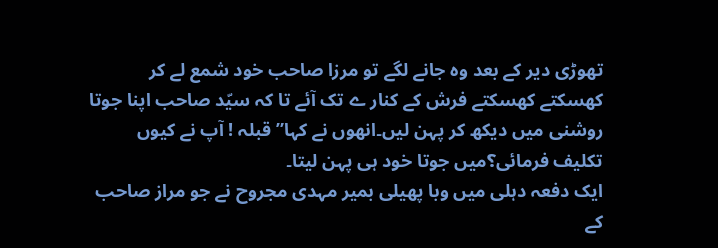تھوڑی دیر کے بعد وہ جانے لگے تو مرزا صاحب خود شمع لے کر کھسکتے کھسکتے فرش کے کنار ے تک آئے تا کہ سیّد صاحب اپنا جوتا روشنی میں دیکھ کر پہن لیں۔انھوں نے کہا”قبلہ ! آپ نے کیوں تکلیف فرمائی؟میں جوتا خود ہی پہن لیتا۔
ایک دفعہ دہلی میں وبا پھیلی بمیر مہدی مجروح نے جو مراز صاحب کے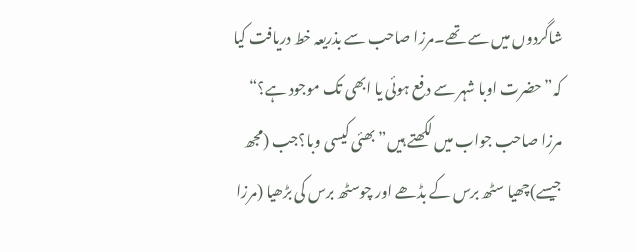شاگردوں میں سے تھے۔مرزا صاحب سے بذریعہ خط دریافت کیا کہ”حضرت اوبا شہر سے دفع ہوئی یا ابھی تک موجود ہے؟“
مرزا صاحب جواب میں لکھتے ہیں”بھئی کیسی وبا؟جب (مجھ جیسے)چھیا سٹھ برس کے بڈھے اور چوسٹھ برس کی بڑھیا (مرزا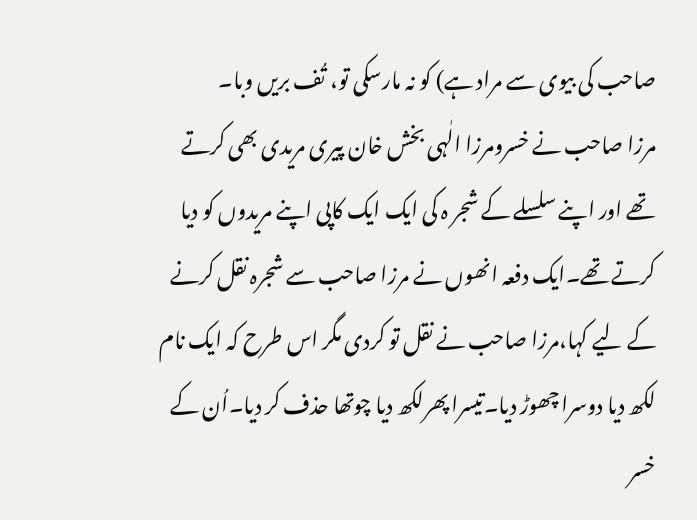صاحب کی بیوی سے مراد ہے) کو نہ مارسکی تو، تُف بریں وبا۔
مرزا صاحب نے خسرومرزا الٰہی بخش خان پیری مریدی بھی کرتے تھے اور اپنے سلسلے کے شجر ہ کی ایک ایک کاپی اپنے مریدوں کو دیا کرتے تھے۔ایک دفعہ انھوں نے مرزا صاحب سے شجرہ نقل کرنے کے لیے کہا،مرزا صاحب نے نقل تو کردی مگر اس طرح کہ ایک نام لکھ دیا دوسرا چھوڑ دیا۔تیسرا پھرلکھ دیا چوتھا حذف کر دیا۔اُن کے خسر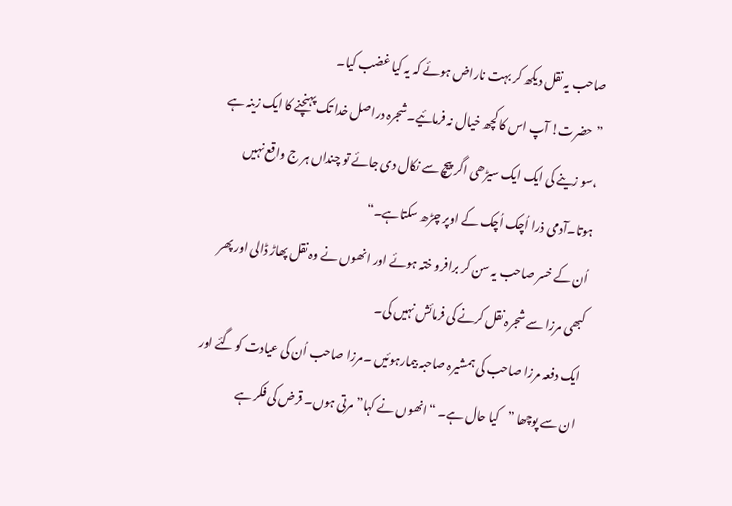صاحب یہ نقل دیکھ کر بہت ناراض ہوئے کہ یہ کیا غضب کیا۔
”حضرت! آپ اس کا کچھ خیال نہ فرمائیے۔شجرہ دراصل خدا تک پہنچنے کا ایک زینہ ہے ،سو زینے کی ایک ایک سیڑھی اگر پیچ سے نکال دی جائے تو چنداں ہر ج واقع نہیں ہوتا۔آدمی ذرا اُچک اُچک کے اوپر چڑھ سکتاہے۔“
اُن کے خسر صاحب یہ سن کر برافرو ختہ ہوئے اور انھوں نے وہ نقل پھاڑ ڈالی اور پھر کبھی مرزا سے شجرہ نقل کرنے کی فرمائش نہیں کی۔
ایک دفعہ مرزا صاحب کی ہمشیرہ صاحبہ بیمارہوئیں ۔مرزا صاحب اُن کی عیادت کو گئے اور ان سے پوچھا ”کیا حال ہے۔ “انھوں نے کہا” مرتی ہوں۔ قرض کی فکر ہے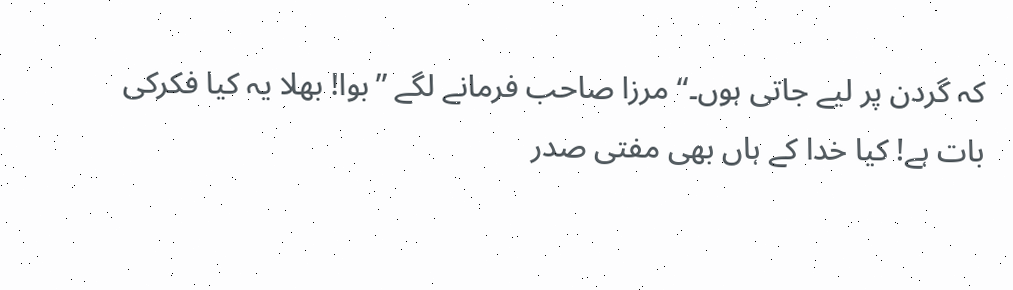کہ گردن پر لیے جاتی ہوں۔“ مرزا صاحب فرمانے لگے ”بوا! بھلا یہ کیا فکرکی بات ہے! کیا خدا کے ہاں بھی مفتی صدر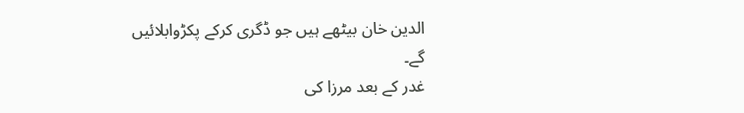الدین خان بیٹھے ہیں جو ڈگری کرکے پکڑوابلائیں گے۔
غدر کے بعد مرزا کی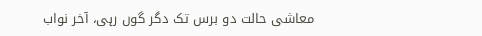معاشی حالت دو برس تک دگر گوں رہی، آخر نواب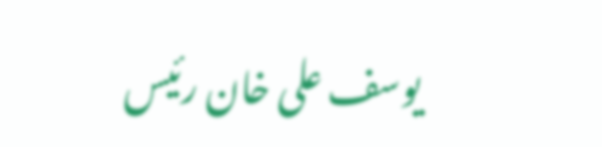یوسف علی خان رئیس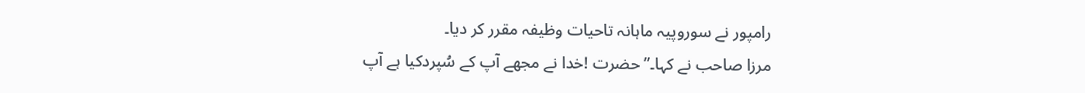رامپور نے سوروپیہ ماہانہ تاحیات وظیفہ مقرر کر دیا۔
مرزا صاحب نے کہا۔”حضرت !خدا نے مجھے آپ کے سُپردکیا ہے آپ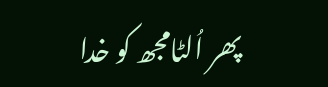پھر اُلٹامجھ کو خدا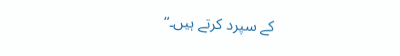کے سپرد کرتے ہیں۔“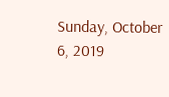Sunday, October 6, 2019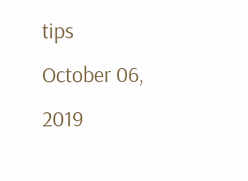tips
October 06, 2019